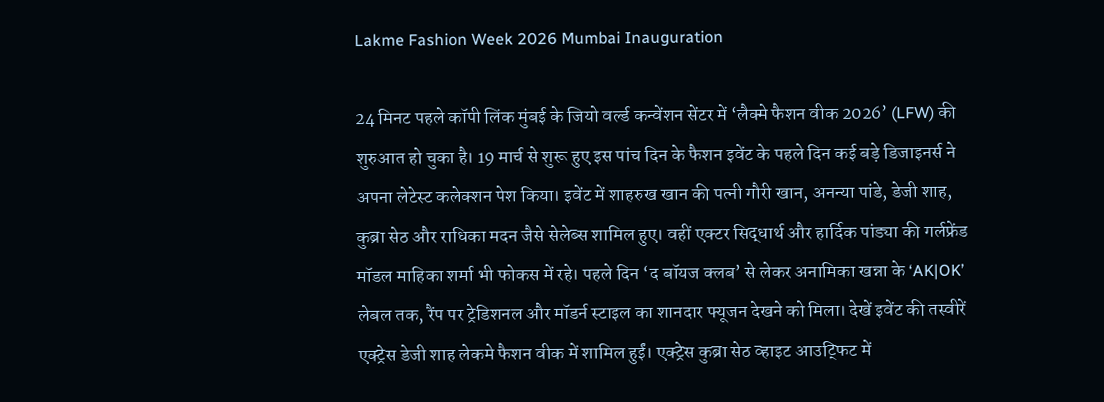Lakme Fashion Week 2026 Mumbai Inauguration

24 मिनट पहले कॉपी लिंक मुंबई के जियो वर्ल्ड कन्वेंशन सेंटर में ‘लैक्मे फैशन वीक 2026’ (LFW) की शुरुआत हो चुका है। 19 मार्च से शुरू हुए इस पांच दिन के फैशन इवेंट के पहले दिन कई बड़े डिजाइनर्स ने अपना लेटेस्ट कलेक्शन पेश किया। इवेंट में शाहरुख खान की पत्नी गौरी खान, अनन्या पांडे, डेजी शाह, कुब्रा सेठ और राधिका मदन जैसे सेलेब्स शामिल हुए। वहीं एक्टर सिद्धार्थ और हार्दिक पांड्या की गर्लफ्रेंड मॉडल माहिका शर्मा भी फोकस में रहे। पहले दिन ‘द बॉयज क्लब’ से लेकर अनामिका खन्ना के ‘AK|OK’ लेबल तक, रैंप पर ट्रेडिशनल और मॉडर्न स्टाइल का शानदार फ्यूजन देखने को मिला। देखें इवेंट की तस्वीरें एक्ट्रेस डेजी शाह लेकमे फैशन वीक में शामिल हुईं। एक्ट्रेस कुब्रा सेठ व्हाइट आउट्फिट में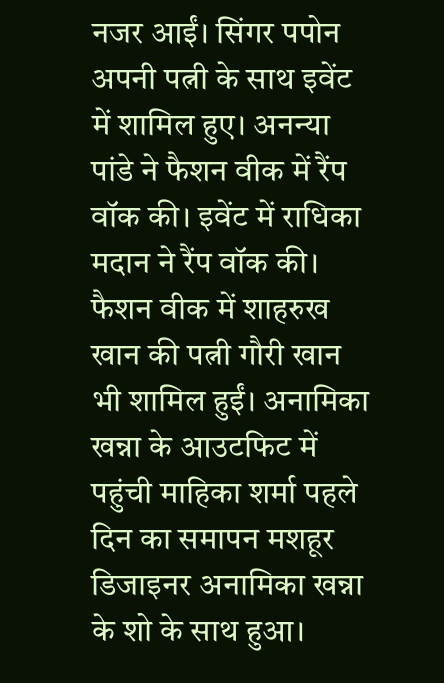नजर आईं। सिंगर पपोन अपनी पत्नी के साथ इवेंट में शामिल हुए। अनन्या पांडे ने फैशन वीक में रैंप वॉक की। इवेंट में राधिका मदान ने रैंप वॉक की। फैशन वीक में शाहरुख खान की पत्नी गौरी खान भी शामिल हुईं। अनामिका खन्ना के आउटफिट में पहुंची माहिका शर्मा पहले दिन का समापन मशहूर डिजाइनर अनामिका खन्ना के शो के साथ हुआ।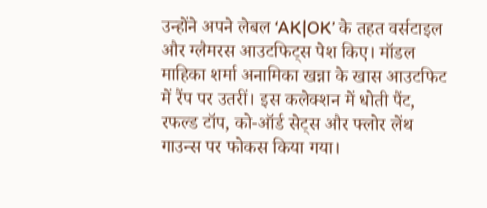उन्होंने अपने लेबल ‘AK|OK’ के तहत वर्सटाइल और ग्लैमरस आउटफिट्स पेश किए। मॉडल माहिका शर्मा अनामिका खन्ना के खास आउटफिट में रैंप पर उतरीं। इस कलेक्शन में धोती पैंट, रफल्ड टॉप, को-ऑर्ड सेट्स और फ्लोर लेंथ गाउन्स पर फोकस किया गया।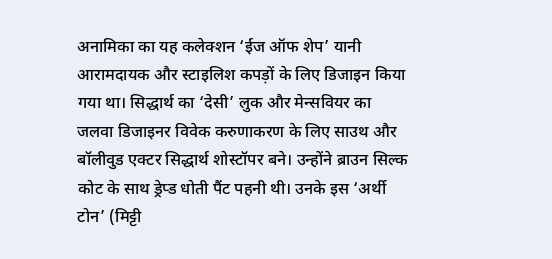अनामिका का यह कलेक्शन ‘ईज ऑफ शेप’ यानी आरामदायक और स्टाइलिश कपड़ों के लिए डिजाइन किया गया था। सिद्धार्थ का ‘देसी’ लुक और मेन्सवियर का जलवा डिजाइनर विवेक करुणाकरण के लिए साउथ और बॉलीवुड एक्टर सिद्धार्थ शोस्टॉपर बने। उन्होंने ब्राउन सिल्क कोट के साथ ड्रेप्ड धोती पैंट पहनी थी। उनके इस ‘अर्थी टोन’ (मिट्टी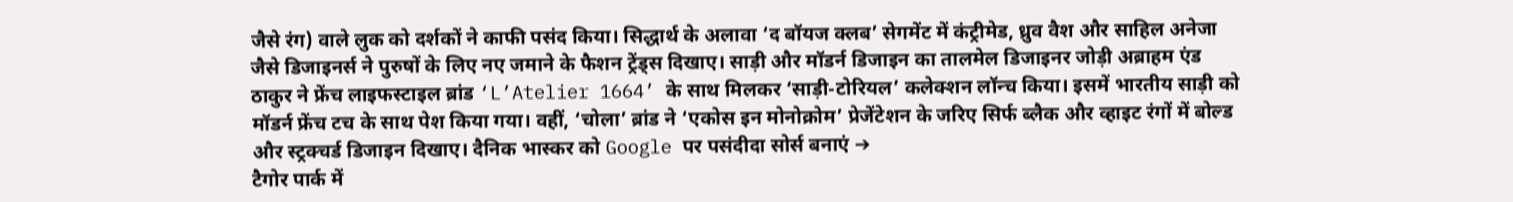जैसे रंग) वाले लुक को दर्शकों ने काफी पसंद किया। सिद्धार्थ के अलावा ‘द बॉयज क्लब’ सेगमेंट में कंट्रीमेड, ध्रुव वैश और साहिल अनेजा जैसे डिजाइनर्स ने पुरुषों के लिए नए जमाने के फैशन ट्रेंड्स दिखाए। साड़ी और मॉडर्न डिजाइन का तालमेल डिजाइनर जोड़ी अब्राहम एंड ठाकुर ने फ्रेंच लाइफस्टाइल ब्रांड ‘L’Atelier 1664’ के साथ मिलकर ‘साड़ी-टोरियल’ कलेक्शन लॉन्च किया। इसमें भारतीय साड़ी को मॉडर्न फ्रेंच टच के साथ पेश किया गया। वहीं, ‘चोला’ ब्रांड ने ‘एकोस इन मोनोक्रोम’ प्रेजेंटेशन के जरिए सिर्फ ब्लैक और व्हाइट रंगों में बोल्ड और स्ट्रक्चर्ड डिजाइन दिखाए। दैनिक भास्कर को Google पर पसंदीदा सोर्स बनाएं ➔
टैगोर पार्क में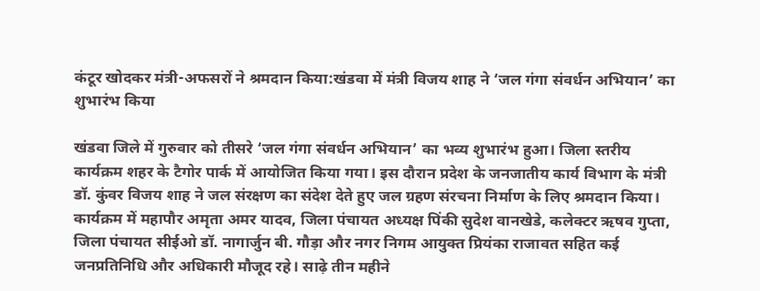कंटूर खोदकर मंत्री-अफसरों ने श्रमदान किया:खंडवा में मंत्री विजय शाह ने ‘जल गंगा संवर्धन अभियान’ का शुभारंभ किया

खंडवा जिले में गुरुवार को तीसरे ‘जल गंगा संवर्धन अभियान’ का भव्य शुभारंभ हुआ। जिला स्तरीय कार्यक्रम शहर के टैगोर पार्क में आयोजित किया गया। इस दौरान प्रदेश के जनजातीय कार्य विभाग के मंत्री डॉ. कुंवर विजय शाह ने जल संरक्षण का संदेश देते हुए जल ग्रहण संरचना निर्माण के लिए श्रमदान किया। कार्यक्रम में महापौर अमृता अमर यादव, जिला पंचायत अध्यक्ष पिंकी सुदेश वानखेडे, कलेक्टर ऋषव गुप्ता, जिला पंचायत सीईओ डॉ. नागार्जुन बी. गौड़ा और नगर निगम आयुक्त प्रियंका राजावत सहित कई जनप्रतिनिधि और अधिकारी मौजूद रहे। साढ़े तीन महीने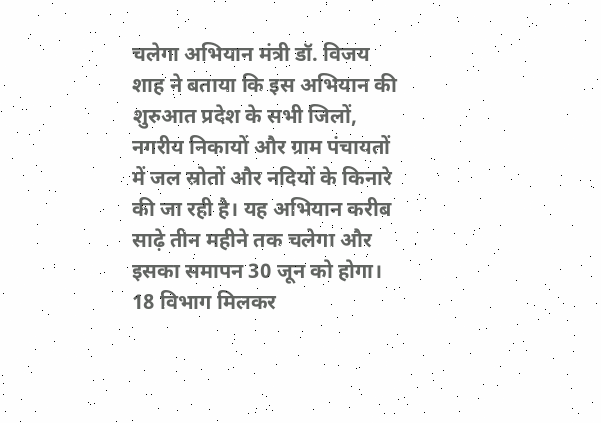चलेगा अभियान मंत्री डॉ. विजय शाह ने बताया कि इस अभियान की शुरुआत प्रदेश के सभी जिलों, नगरीय निकायों और ग्राम पंचायतों में जल स्रोतों और नदियों के किनारे की जा रही है। यह अभियान करीब साढ़े तीन महीने तक चलेगा और इसका समापन 30 जून को होगा। 18 विभाग मिलकर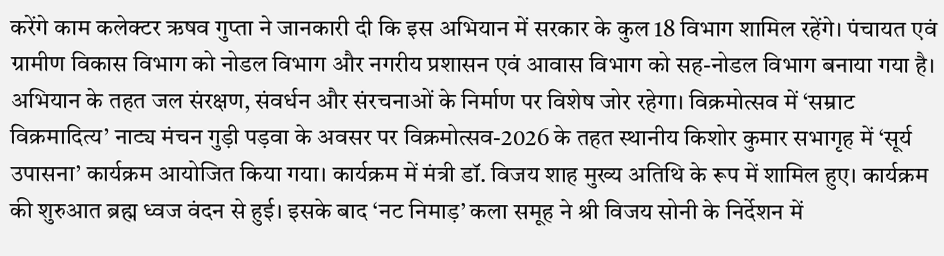करेंगे काम कलेक्टर ऋषव गुप्ता ने जानकारी दी कि इस अभियान में सरकार के कुल 18 विभाग शामिल रहेंगे। पंचायत एवं ग्रामीण विकास विभाग को नोडल विभाग और नगरीय प्रशासन एवं आवास विभाग को सह-नोडल विभाग बनाया गया है। अभियान के तहत जल संरक्षण, संवर्धन और संरचनाओं के निर्माण पर विशेष जोर रहेगा। विक्रमोत्सव में ‘सम्राट विक्रमादित्य’ नाट्य मंचन गुड़ी पड़वा के अवसर पर विक्रमोत्सव-2026 के तहत स्थानीय किशोर कुमार सभागृह में ‘सूर्य उपासना’ कार्यक्रम आयोजित किया गया। कार्यक्रम में मंत्री डॉ. विजय शाह मुख्य अतिथि के रूप में शामिल हुए। कार्यक्रम की शुरुआत ब्रह्म ध्वज वंदन से हुई। इसके बाद ‘नट निमाड़’ कला समूह ने श्री विजय सोनी के निर्देशन में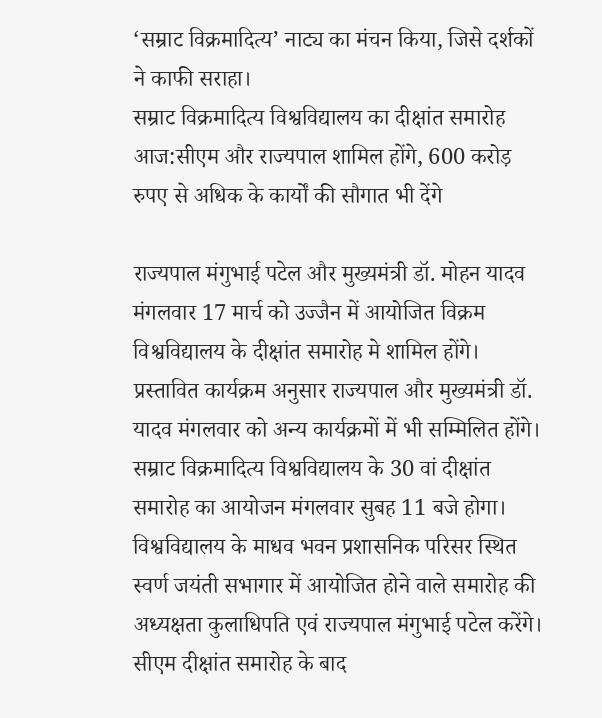‘सम्राट विक्रमादित्य’ नाट्य का मंचन किया, जिसे दर्शकों ने काफी सराहा।
सम्राट विक्रमादित्य विश्वविद्यालय का दीक्षांत समारोह आज:सीएम और राज्यपाल शामिल होंगे, 600 करोड़ रुपए से अधिक के कार्यों की सौगात भी देंगे

राज्यपाल मंगुभाई पटेल और मुख्यमंत्री डॉ. मोहन यादव मंगलवार 17 मार्च को उज्जैन में आयोजित विक्रम विश्वविद्यालय के दीक्षांत समारोह मे शामिल होंगे। प्रस्तावित कार्यक्रम अनुसार राज्यपाल और मुख्यमंत्री डॉ. यादव मंगलवार को अन्य कार्यक्रमों में भी सम्मिलित होंगे। सम्राट विक्रमादित्य विश्वविद्यालय के 30 वां दीक्षांत समारोह का आयोजन मंगलवार सुबह 11 बजे होगा। विश्वविद्यालय के माधव भवन प्रशासनिक परिसर स्थित स्वर्ण जयंती सभागार में आयोजित होने वाले समारोह की अध्यक्षता कुलाधिपति एवं राज्यपाल मंगुभाई पटेल करेंगे। सीएम दीक्षांत समारोह के बाद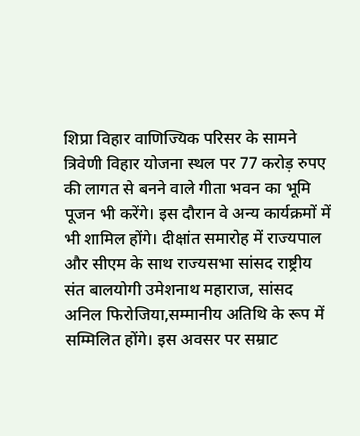शिप्रा विहार वाणिज्यिक परिसर के सामने त्रिवेणी विहार योजना स्थल पर 77 करोड़ रुपए की लागत से बनने वाले गीता भवन का भूमि पूजन भी करेंगे। इस दौरान वे अन्य कार्यक्रमों में भी शामिल होंगे। दीक्षांत समारोह में राज्यपाल और सीएम के साथ राज्यसभा सांसद राष्ट्रीय संत बालयोगी उमेशनाथ महाराज, सांसद अनिल फिरोजिया,सम्मानीय अतिथि के रूप में सम्मिलित होंगे। इस अवसर पर सम्राट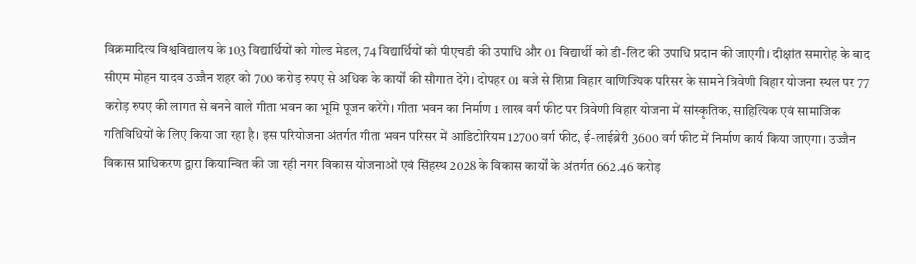विक्रमादित्य विश्वविद्यालय के 103 विद्यार्थियों को गोल्ड मेडल, 74 विद्यार्थियों को पीएचडी की उपाधि और 01 विद्यार्थी को डी-लिट की उपाधि प्रदान की जाएगी। दीक्षांत समारोह के बाद सीएम मोहन यादव उज्जैन शहर को 700 करोड़ रुपए से अधिक के कार्यों की सौगात देंगे। दोपहर 01 बजे से शिप्रा विहार वाणिज्यिक परिसर के सामने त्रिवेणी विहार योजना स्थल पर 77 करोड़ रुपए की लागत से बनने वाले गीता भवन का भूमि पूजन करेंगे। गीता भवन का निर्माण 1 लाख वर्ग फीट पर त्रिवेणी विहार योजना में सांस्कृतिक, साहित्यिक एवं सामाजिक गतिविधियों के लिए किया जा रहा है। इस परियोजना अंतर्गत गीता भवन परिसर में आडिटोरियम 12700 वर्ग फीट, ई-लाईब्रेरी 3600 वर्ग फीट में निर्माण कार्य किया जाएगा। उज्जैन विकास प्राधिकरण द्वारा कियान्वित की जा रही नगर विकास योजनाओं एवं सिंहस्थ 2028 के विकास कार्यों के अंतर्गत 662.46 करोड़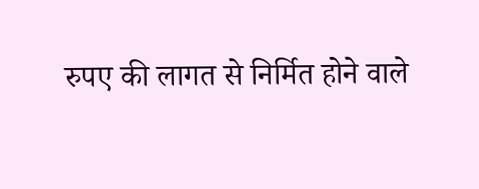रुपए की लागत से निर्मित होने वाले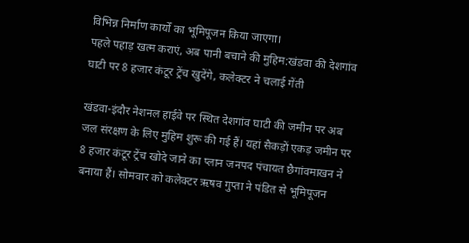विभिन्न निर्माण कार्यों का भूमिपूजन किया जाएगा।
पहले पहाड़ खत्म कराएं, अब पानी बचाने की मुहिम:खंडवा की देशगांव घाटी पर 8 हजार कंटूर ट्रेंच खुदेंगे, कलेक्टर ने चलाई गेंती

खंडवा-इंदौर नेशनल हाईवे पर स्थित देशगांव घाटी की जमीन पर अब जल संरक्षण के लिए मुहिम शुरू की गई हैं। यहां सैकड़ों एकड़ जमीन पर 8 हजार कंटूर ट्रेंच खोदे जाने का प्लान जनपद पंचायत छैगांवमाखन ने बनाया हैं। सोमवार को कलेक्टर ऋषव गुप्ता ने पंडित से भूमिपूजन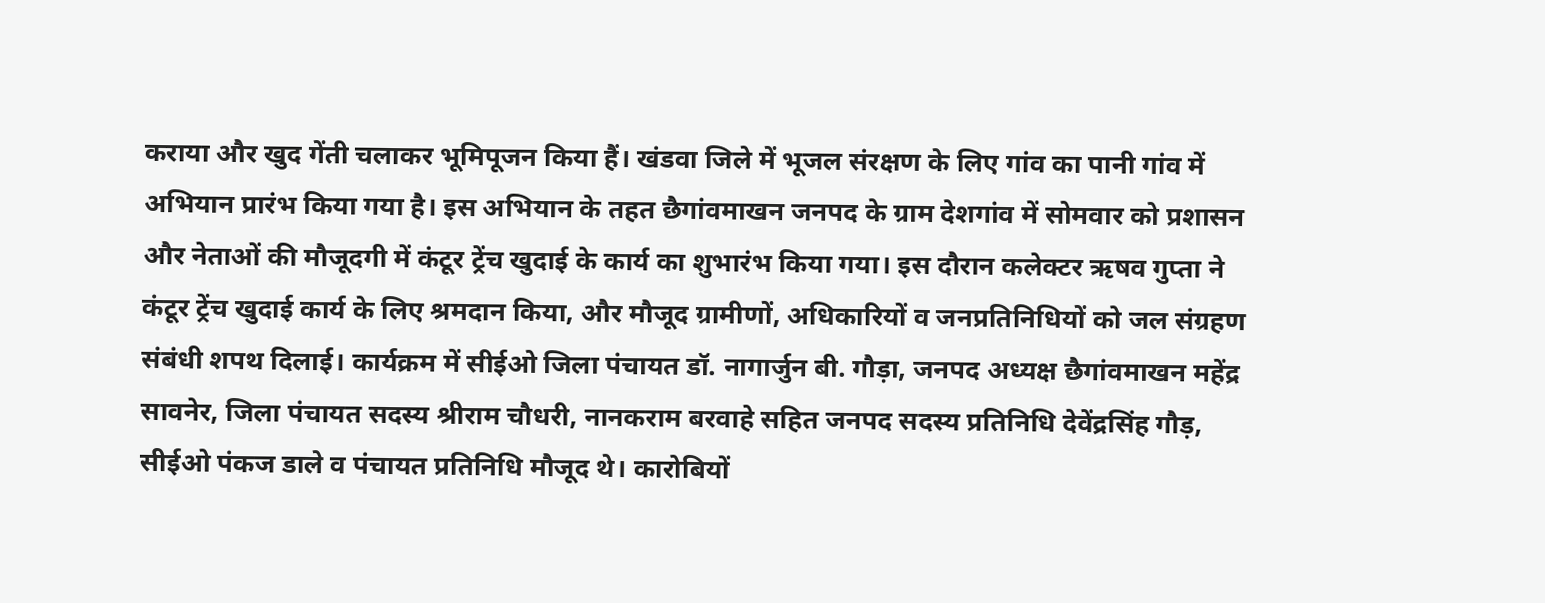कराया और खुद गेंती चलाकर भूमिपूजन किया हैं। खंडवा जिले में भूजल संरक्षण के लिए गांव का पानी गांव में अभियान प्रारंभ किया गया है। इस अभियान के तहत छैगांवमाखन जनपद के ग्राम देशगांव में सोमवार को प्रशासन और नेताओं की मौजूदगी में कंटूर ट्रेंच खुदाई के कार्य का शुभारंभ किया गया। इस दौरान कलेक्टर ऋषव गुप्ता ने कंटूर ट्रेंच खुदाई कार्य के लिए श्रमदान किया, और मौजूद ग्रामीणों, अधिकारियों व जनप्रतिनिधियों को जल संग्रहण संबंधी शपथ दिलाई। कार्यक्रम में सीईओ जिला पंचायत डॉ. नागार्जुन बी. गौड़ा, जनपद अध्यक्ष छैगांवमाखन महेंद्र सावनेर, जिला पंचायत सदस्य श्रीराम चौधरी, नानकराम बरवाहे सहित जनपद सदस्य प्रतिनिधि देवेंद्रसिंह गौड़, सीईओ पंकज डाले व पंचायत प्रतिनिधि मौजूद थे। कारोबियों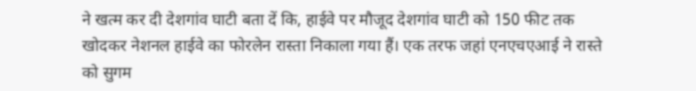ने खत्म कर दी देशगांव घाटी बता दें कि, हाईवे पर मौजूद देशगांव घाटी को 150 फीट तक खोदकर नेशनल हाईवे का फोरलेन रास्ता निकाला गया हैं। एक तरफ जहां एनएचएआई ने रास्ते को सुगम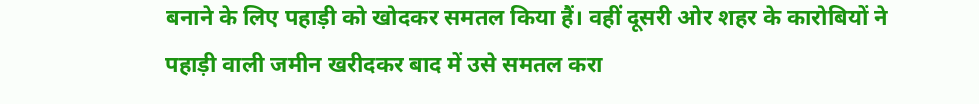बनाने के लिए पहाड़ी को खोदकर समतल किया हैं। वहीं दूसरी ओर शहर के कारोबियों ने पहाड़ी वाली जमीन खरीदकर बाद में उसे समतल करा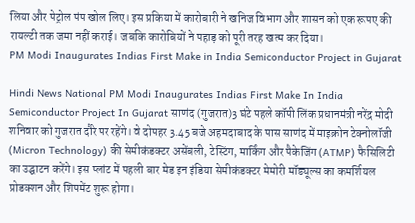लिया और पेट्रोल पंप खोल लिए। इस प्रकिया में कारोबारी ने खनिज विभाग और शासन को एक रूपए की रायल्टी तक जमा नहीं कराई। जबकि कारोबियों ने पहाड़ को पूरी तरह खत्म कर दिया।
PM Modi Inaugurates Indias First Make in India Semiconductor Project in Gujarat

Hindi News National PM Modi Inaugurates Indias First Make In India Semiconductor Project In Gujarat साणंद (गुजरात)3 घंटे पहले कॉपी लिंक प्रधानमंत्री नरेंद्र मोदी शनिवार को गुजरात दौरे पर रहेंगे। वे दोपहर 3.45 बजे अहमदाबाद के पास साणंद में माइक्रोन टेक्नोलॉजी (Micron Technology) की सेमीकंडक्टर असेंबली, टेस्टिंग, मार्किंग और पैकेजिंग (ATMP) फैसिलिटी का उद्घाटन करेंगे। इस प्लांट में पहली बार मेड इन इंडिया सेमीकंडक्टर मेमोरी मॉड्यूल्स का कमर्शियल प्रोडक्शन और शिपमेंट शुरू होगा।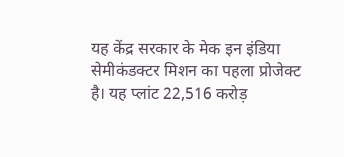यह केंद्र सरकार के मेक इन इंडिया सेमीकंडक्टर मिशन का पहला प्रोजेक्ट है। यह प्लांट 22,516 करोड़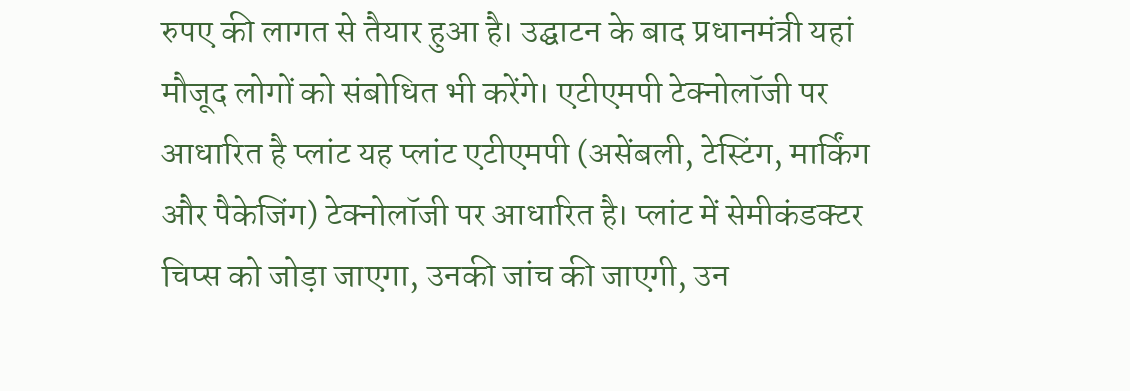रुपए की लागत से तैयार हुआ है। उद्घाटन के बाद प्रधानमंत्री यहां मौजूद लोगों को संबोधित भी करेंगे। एटीएमपी टेक्नोलॉजी पर आधारित है प्लांट यह प्लांट एटीएमपी (असेंबली, टेस्टिंग, मार्किंग और पैकेजिंग) टेक्नोलॉजी पर आधारित है। प्लांट में सेमीकंडक्टर चिप्स को जोड़ा जाएगा, उनकी जांच की जाएगी, उन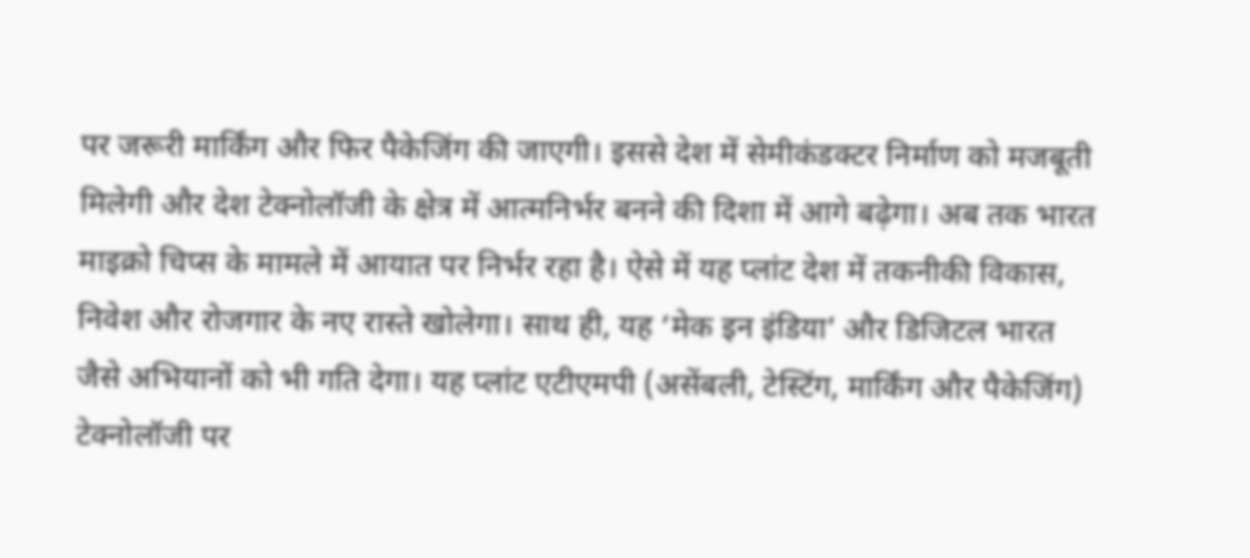पर जरूरी मार्किंग और फिर पैकेजिंग की जाएगी। इससे देश में सेमीकंडक्टर निर्माण को मजबूती मिलेगी और देश टेक्नोलॉजी के क्षेत्र में आत्मनिर्भर बनने की दिशा में आगे बढ़ेगा। अब तक भारत माइक्रो चिप्स के मामले में आयात पर निर्भर रहा है। ऐसे में यह प्लांट देश में तकनीकी विकास, निवेश और रोजगार के नए रास्ते खोलेगा। साथ ही, यह ‘मेक इन इंडिया’ और डिजिटल भारत जैसे अभियानों को भी गति देगा। यह प्लांट एटीएमपी (असेंबली, टेस्टिंग, मार्किंग और पैकेजिंग) टेक्नोलॉजी पर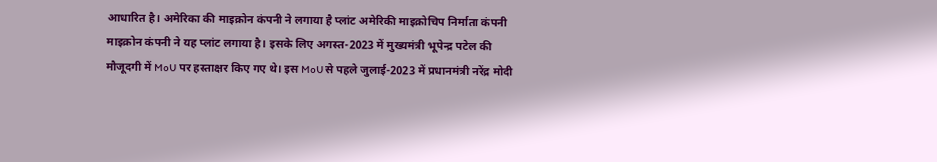आधारित है। अमेरिका की माइक्रोन कंपनी ने लगाया है प्लांट अमेरिकी माइक्रोचिप निर्माता कंपनी माइक्रोन कंपनी ने यह प्लांट लगाया है। इसके लिए अगस्त-2023 में मुख्यमंत्री भूपेन्द्र पटेल की मौजूदगी में MoU पर हस्ताक्षर किए गए थे। इस MoU से पहले जुलाई-2023 में प्रधानमंत्री नरेंद्र मोदी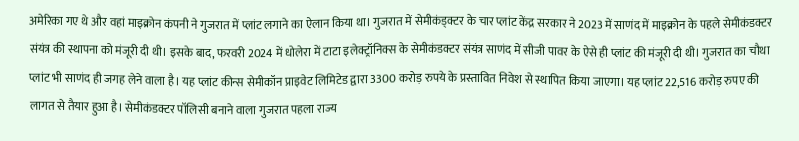अमेरिका गए थे और वहां माइक्रोन कंपनी ने गुजरात में प्लांट लगाने का ऐलान किया था। गुजरात में सेमीकंड्क्टर के चार प्लांट केंद्र सरकार ने 2023 में साणंद में माइक्रोन के पहले सेमीकंडक्टर संयंत्र की स्थापना को मंजूरी दी थी। इसके बाद, फरवरी 2024 में धोलेरा में टाटा इलेक्ट्रॉनिक्स के सेमीकंडक्टर संयंत्र साणंद में सीजी पावर के ऐसे ही प्लांट की मंजूरी दी थी। गुजरात का चौथा प्लांट भी साणंद ही जगह लेने वाला है। यह प्लांट कीन्स सेमीकॉन प्राइवेट लिमिटेड द्वारा 3300 करोड़ रुपये के प्रस्तावित निवेश से स्थापित किया जाएगा। यह प्लांट 22,516 करोड़ रुपए की लागत से तैयार हुआ है। सेमीकंडक्टर पॉलिसी बनाने वाला गुजरात पहला राज्य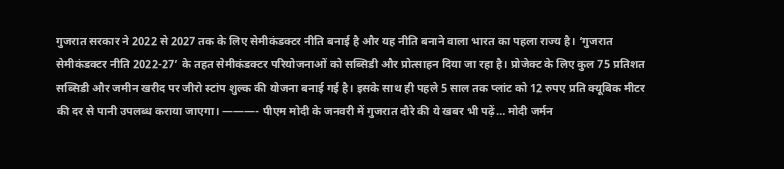गुजरात सरकार ने 2022 से 2027 तक के लिए सेमीकंडक्टर नीति बनाई है और यह नीति बनाने वाला भारत का पहला राज्य है। ‘गुजरात सेमीकंडक्टर नीति 2022-27’ के तहत सेमीकंडक्टर परियोजनाओं को सब्सिडी और प्रोत्साहन दिया जा रहा है। प्रोजेक्ट के लिए कुल 75 प्रतिशत सब्सिडी और जमीन खरीद पर जीरो स्टांप शुल्क की योजना बनाई गई है। इसके साथ ही पहले 5 साल तक प्लांट को 12 रुपए प्रति क्यूबिक मीटर की दर से पानी उपलब्ध कराया जाएगा। ———- पीएम मोदी के जनवरी में गुजरात दौरे की ये खबर भी पढ़ें… मोदी जर्मन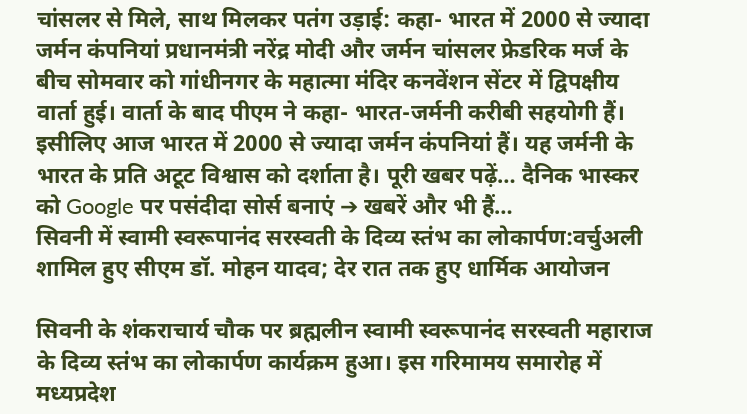चांसलर से मिले, साथ मिलकर पतंग उड़ाई: कहा- भारत में 2000 से ज्यादा जर्मन कंपनियां प्रधानमंत्री नरेंद्र मोदी और जर्मन चांसलर फ्रेडरिक मर्ज के बीच सोमवार को गांधीनगर के महात्मा मंदिर कनवेंशन सेंटर में द्विपक्षीय वार्ता हुई। वार्ता के बाद पीएम ने कहा- भारत-जर्मनी करीबी सहयोगी हैं। इसीलिए आज भारत में 2000 से ज्यादा जर्मन कंपनियां हैं। यह जर्मनी के भारत के प्रति अटूट विश्वास को दर्शाता है। पूरी खबर पढ़ें… दैनिक भास्कर को Google पर पसंदीदा सोर्स बनाएं ➔ खबरें और भी हैं…
सिवनी में स्वामी स्वरूपानंद सरस्वती के दिव्य स्तंभ का लोकार्पण:वर्चुअली शामिल हुए सीएम डॉ. मोहन यादव; देर रात तक हुए धार्मिक आयोजन

सिवनी के शंकराचार्य चौक पर ब्रह्मलीन स्वामी स्वरूपानंद सरस्वती महाराज के दिव्य स्तंभ का लोकार्पण कार्यक्रम हुआ। इस गरिमामय समारोह में मध्यप्रदेश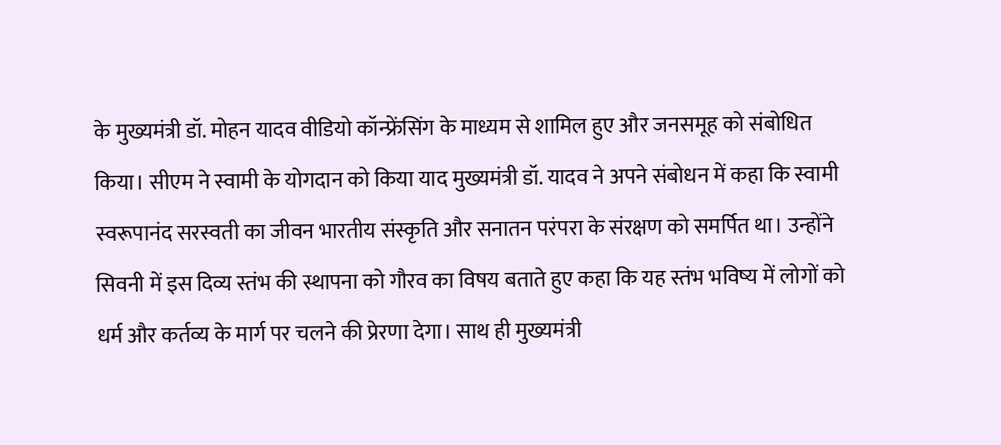के मुख्यमंत्री डॉ. मोहन यादव वीडियो कॉन्फ्रेंसिंग के माध्यम से शामिल हुए और जनसमूह को संबोधित किया। सीएम ने स्वामी के योगदान को किया याद मुख्यमंत्री डॉ. यादव ने अपने संबोधन में कहा कि स्वामी स्वरूपानंद सरस्वती का जीवन भारतीय संस्कृति और सनातन परंपरा के संरक्षण को समर्पित था। उन्होंने सिवनी में इस दिव्य स्तंभ की स्थापना को गौरव का विषय बताते हुए कहा कि यह स्तंभ भविष्य में लोगों को धर्म और कर्तव्य के मार्ग पर चलने की प्रेरणा देगा। साथ ही मुख्यमंत्री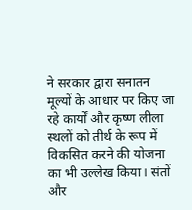ने सरकार द्वारा सनातन मूल्यों के आधार पर किए जा रहे कार्यों और कृष्ण लीला स्थलों को तीर्थ के रूप में विकसित करने की योजना का भी उल्लेख किया। संतों और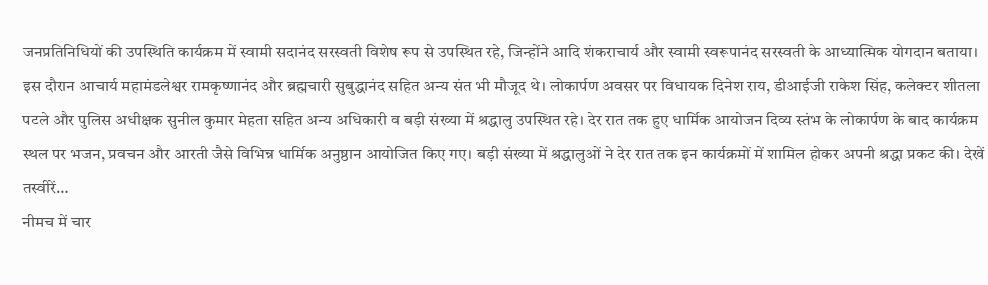जनप्रतिनिधियों की उपस्थिति कार्यक्रम में स्वामी सदानंद सरस्वती विशेष रूप से उपस्थित रहे, जिन्होंने आदि शंकराचार्य और स्वामी स्वरूपानंद सरस्वती के आध्यात्मिक योगदान बताया। इस दौरान आचार्य महामंडलेश्वर रामकृष्णानंद और ब्रह्मचारी सुबुद्धानंद सहित अन्य संत भी मौजूद थे। लोकार्पण अवसर पर विधायक दिनेश राय, डीआईजी राकेश सिंह, कलेक्टर शीतला पटले और पुलिस अधीक्षक सुनील कुमार मेहता सहित अन्य अधिकारी व बड़ी संख्या में श्रद्धालु उपस्थित रहे। देर रात तक हुए धार्मिक आयोजन दिव्य स्तंभ के लोकार्पण के बाद कार्यक्रम स्थल पर भजन, प्रवचन और आरती जैसे विभिन्न धार्मिक अनुष्ठान आयोजित किए गए। बड़ी संख्या में श्रद्धालुओं ने देर रात तक इन कार्यक्रमों में शामिल होकर अपनी श्रद्धा प्रकट की। देखें तस्वीरें…
नीमच में चार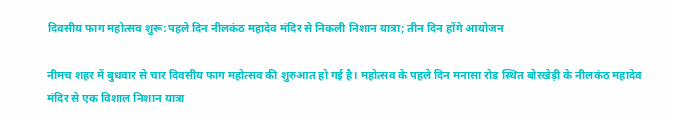दिवसीय फाग महोत्सव शुरू:पहले दिन नीलकंठ महादेव मंदिर से निकली निशान यात्रा; तीन दिन होंगे आयोजन

नीमच शहर में बुधवार से चार दिवसीय फाग महोत्सव की शुरुआत हो गई है। महोत्सव के पहले दिन मनासा रोड स्थित बोरखेड़ी के नीलकंठ महादेव मंदिर से एक विशाल निशान यात्रा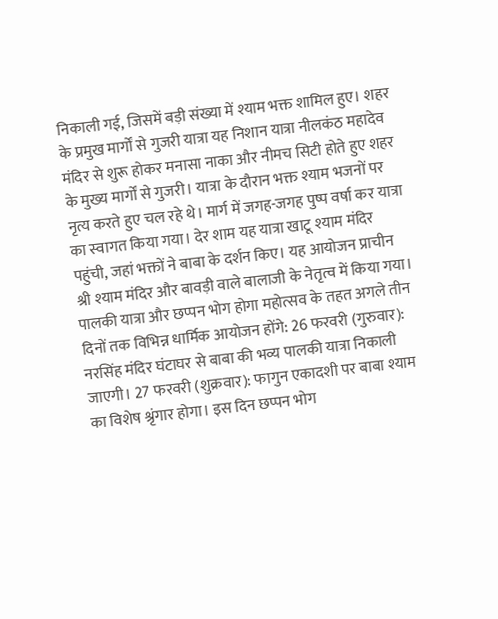निकाली गई, जिसमें बड़ी संख्या में श्याम भक्त शामिल हुए। शहर के प्रमुख मार्गों से गुजरी यात्रा यह निशान यात्रा नीलकंठ महादेव मंदिर से शुरू होकर मनासा नाका और नीमच सिटी होते हुए शहर के मुख्य मार्गों से गुजरी। यात्रा के दौरान भक्त श्याम भजनों पर नृत्य करते हुए चल रहे थे। मार्ग में जगह-जगह पुष्प वर्षा कर यात्रा का स्वागत किया गया। देर शाम यह यात्रा खाटू श्याम मंदिर पहुंची, जहां भक्तों ने बाबा के दर्शन किए। यह आयोजन प्राचीन श्री श्याम मंदिर और बावड़ी वाले बालाजी के नेतृत्व में किया गया। पालकी यात्रा और छप्पन भोग होगा महोत्सव के तहत अगले तीन दिनों तक विभिन्न धार्मिक आयोजन होंगे: 26 फरवरी (गुरुवार): नरसिंह मंदिर घंटाघर से बाबा की भव्य पालकी यात्रा निकाली जाएगी। 27 फरवरी (शुक्रवार): फागुन एकादशी पर बाबा श्याम का विशेष श्रृंगार होगा। इस दिन छप्पन भोग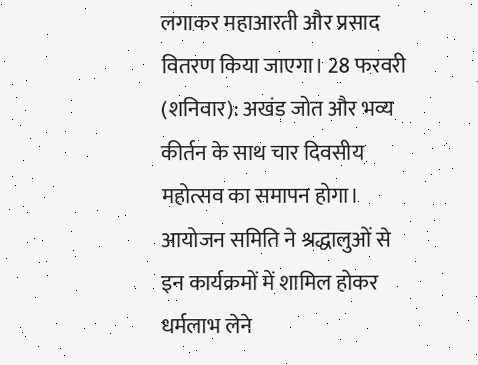लगाकर महाआरती और प्रसाद वितरण किया जाएगा। 28 फरवरी (शनिवार): अखंड जोत और भव्य कीर्तन के साथ चार दिवसीय महोत्सव का समापन होगा। आयोजन समिति ने श्रद्धालुओं से इन कार्यक्रमों में शामिल होकर धर्मलाभ लेने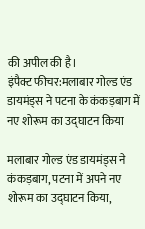की अपील की है।
इंपैक्ट फीचर:मलाबार गोल्ड एंड डायमंड्स ने पटना के कंकड़बाग में नए शोरूम का उद्घाटन किया

मलाबार गोल्ड एंड डायमंड्स ने कंकड़बाग, पटना में अपने नए शोरूम का उद्घाटन किया,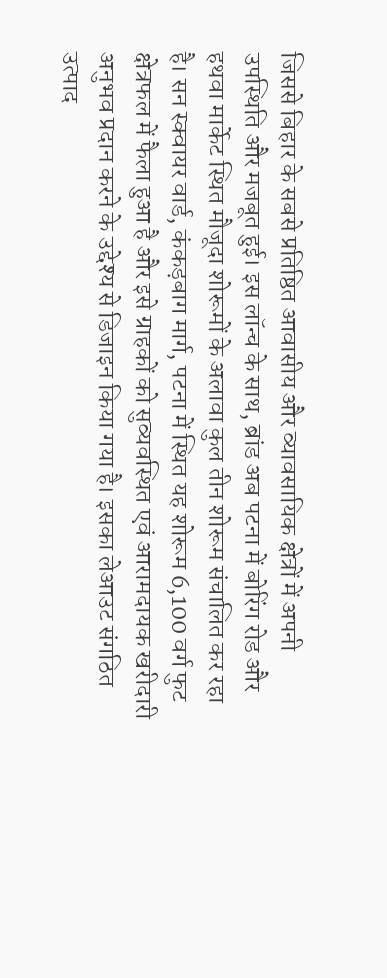जिससे बिहार के सबसे प्रतिष्ठित आवासीय और व्यावसायिक क्षेत्रों में अपनी उपस्थिति और मजबूत हुई। इस लॉन्च के साथ, ब्रांड अब पटना में बोरिंग रोड और हथवा मार्केट स्थित मौजूदा शोरूमों के अलावा कुल तीन शोरूम संचालित कर रहा है। सन स्क्वायर वार्ड, कंकड़बाग मार्ग, पटना में स्थित यह शोरूम 6,100 वर्ग फुट क्षेत्रफल में फैला हुआ है और इसे ग्राहकों को सुव्यवस्थित एवं आरामदायक खरीदारी अनुभव प्रदान करने के उद्देश्य से डिजाइन किया गया है। इसका लेआउट संगठित उत्पाद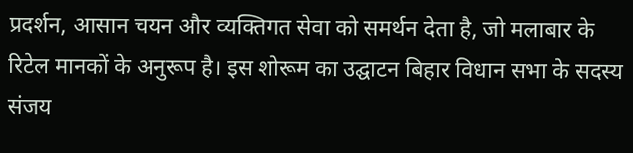प्रदर्शन, आसान चयन और व्यक्तिगत सेवा को समर्थन देता है, जो मलाबार के रिटेल मानकों के अनुरूप है। इस शोरूम का उद्घाटन बिहार विधान सभा के सदस्य संजय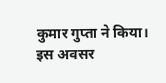कुमार गुप्ता ने किया। इस अवसर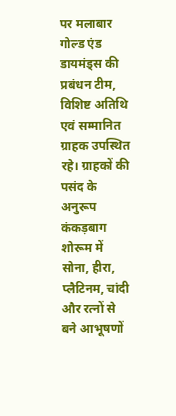पर मलाबार गोल्ड एंड डायमंड्स की प्रबंधन टीम, विशिष्ट अतिथि एवं सम्मानित ग्राहक उपस्थित रहे। ग्राहकों की पसंद के अनुरूप कंकड़बाग शोरूम में सोना, हीरा, प्लैटिनम, चांदी और रत्नों से बने आभूषणों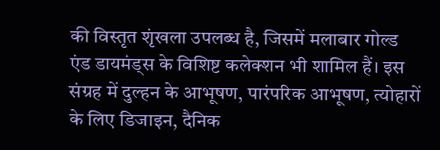की विस्तृत शृंखला उपलब्ध है, जिसमें मलाबार गोल्ड एंड डायमंड्स के विशिष्ट कलेक्शन भी शामिल हैं। इस संग्रह में दुल्हन के आभूषण, पारंपरिक आभूषण, त्योहारों के लिए डिजाइन, दैनिक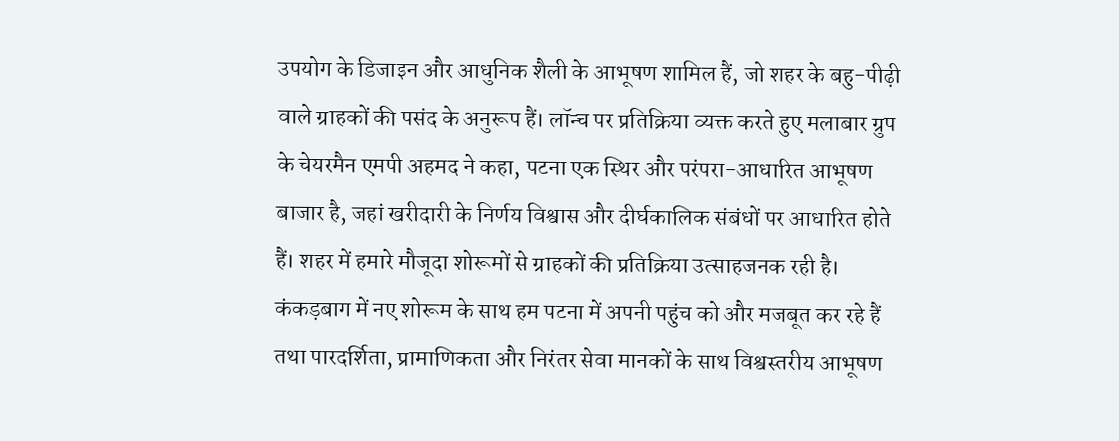उपयोग के डिजाइन और आधुनिक शैली के आभूषण शामिल हैं, जो शहर के बहु-पीढ़ी वाले ग्राहकों की पसंद के अनुरूप हैं। लॉन्च पर प्रतिक्रिया व्यक्त करते हुए मलाबार ग्रुप के चेयरमैन एमपी अहमद ने कहा, पटना एक स्थिर और परंपरा-आधारित आभूषण बाजार है, जहां खरीदारी के निर्णय विश्वास और दीर्घकालिक संबंधों पर आधारित होते हैं। शहर में हमारे मौजूदा शोरूमों से ग्राहकों की प्रतिक्रिया उत्साहजनक रही है। कंकड़बाग में नए शोरूम के साथ हम पटना में अपनी पहुंच को और मजबूत कर रहे हैं तथा पारदर्शिता, प्रामाणिकता और निरंतर सेवा मानकों के साथ विश्वस्तरीय आभूषण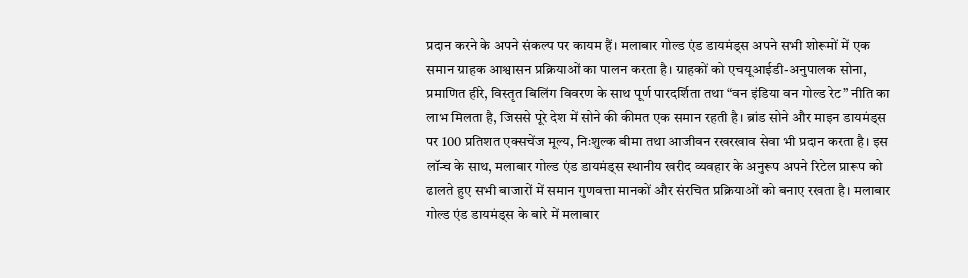प्रदान करने के अपने संकल्प पर कायम हैं। मलाबार गोल्ड एंड डायमंड्स अपने सभी शोरूमों में एक समान ग्राहक आश्वासन प्रक्रियाओं का पालन करता है। ग्राहकों को एचयूआईडी-अनुपालक सोना, प्रमाणित हीरे, विस्तृत बिलिंग विवरण के साथ पूर्ण पारदर्शिता तथा “वन इंडिया वन गोल्ड रेट” नीति का लाभ मिलता है, जिससे पूरे देश में सोने की कीमत एक समान रहती है। ब्रांड सोने और माइन डायमंड्स पर 100 प्रतिशत एक्सचेंज मूल्य, निःशुल्क बीमा तथा आजीवन रखरखाव सेवा भी प्रदान करता है। इस लॉन्च के साथ, मलाबार गोल्ड एंड डायमंड्स स्थानीय खरीद व्यवहार के अनुरूप अपने रिटेल प्रारूप को ढालते हुए सभी बाजारों में समान गुणवत्ता मानकों और संरचित प्रक्रियाओं को बनाए रखता है। मलाबार गोल्ड एंड डायमंड्स के बारे में मलाबार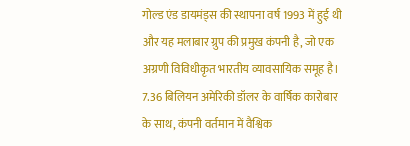गोल्ड एंड डायमंड्स की स्थापना वर्ष 1993 में हुई थी और यह मलाबार ग्रुप की प्रमुख कंपनी है, जो एक अग्रणी विविधीकृत भारतीय व्यावसायिक समूह है। 7.36 बिलियन अमेरिकी डॉलर के वार्षिक कारोबार के साथ, कंपनी वर्तमान में वैश्विक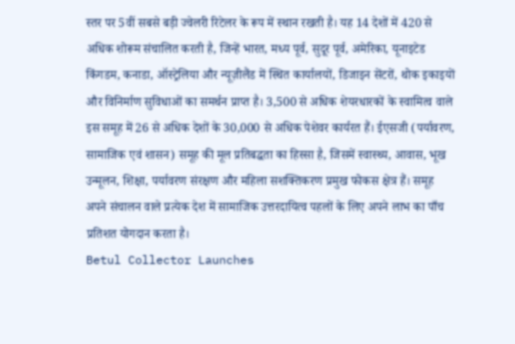स्तर पर 5वीं सबसे बड़ी ज्वेलरी रिटेलर के रूप में स्थान रखती है। यह 14 देशों में 420 से अधिक शोरूम संचालित करती है, जिन्हें भारत, मध्य पूर्व, सुदूर पूर्व, अमेरिका, यूनाइटेड किंगडम, कनाडा, ऑस्ट्रेलिया और न्यूज़ीलैंड में स्थित कार्यालयों, डिजाइन सेंटरों, थोक इकाइयों और विनिर्माण सुविधाओं का समर्थन प्राप्त है। 3,500 से अधिक शेयरधारकों के स्वामित्व वाले इस समूह में 26 से अधिक देशों के 30,000 से अधिक पेशेवर कार्यरत हैं। ईएसजी (पर्यावरण, सामाजिक एवं शासन) समूह की मूल प्रतिबद्धता का हिस्सा है, जिसमें स्वास्थ्य, आवास, भूख उन्मूलन, शिक्षा, पर्यावरण संरक्षण और महिला सशक्तिकरण प्रमुख फोकस क्षेत्र हैं। समूह अपने संचालन वाले प्रत्येक देश में सामाजिक उत्तरदायित्व पहलों के लिए अपने लाभ का पाँच प्रतिशत योगदान करता है।
Betul Collector Launches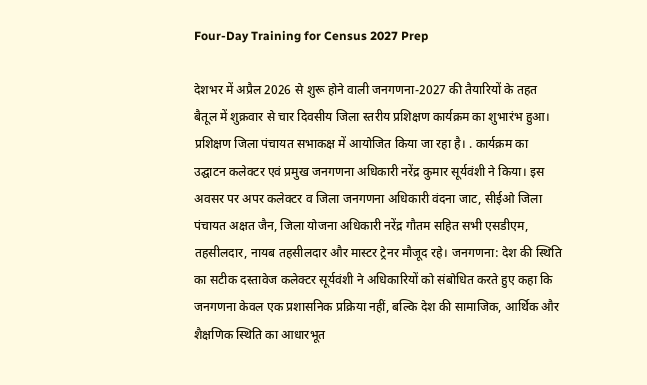Four-Day Training for Census 2027 Prep

देशभर में अप्रैल 2026 से शुरू होने वाली जनगणना-2027 की तैयारियों के तहत बैतूल में शुक्रवार से चार दिवसीय जिला स्तरीय प्रशिक्षण कार्यक्रम का शुभारंभ हुआ। प्रशिक्षण जिला पंचायत सभाकक्ष में आयोजित किया जा रहा है। . कार्यक्रम का उद्घाटन कलेक्टर एवं प्रमुख जनगणना अधिकारी नरेंद्र कुमार सूर्यवंशी ने किया। इस अवसर पर अपर कलेक्टर व जिला जनगणना अधिकारी वंदना जाट, सीईओ जिला पंचायत अक्षत जैन, जिला योजना अधिकारी नरेंद्र गौतम सहित सभी एसडीएम, तहसीलदार, नायब तहसीलदार और मास्टर ट्रेनर मौजूद रहे। जनगणना: देश की स्थिति का सटीक दस्तावेज कलेक्टर सूर्यवंशी ने अधिकारियों को संबोधित करते हुए कहा कि जनगणना केवल एक प्रशासनिक प्रक्रिया नहीं, बल्कि देश की सामाजिक, आर्थिक और शैक्षणिक स्थिति का आधारभूत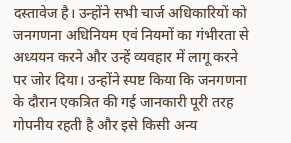दस्तावेज है। उन्होंने सभी चार्ज अधिकारियों को जनगणना अधिनियम एवं नियमों का गंभीरता से अध्ययन करने और उन्हें व्यवहार में लागू करने पर जोर दिया। उन्होंने स्पष्ट किया कि जनगणना के दौरान एकत्रित की गई जानकारी पूरी तरह गोपनीय रहती है और इसे किसी अन्य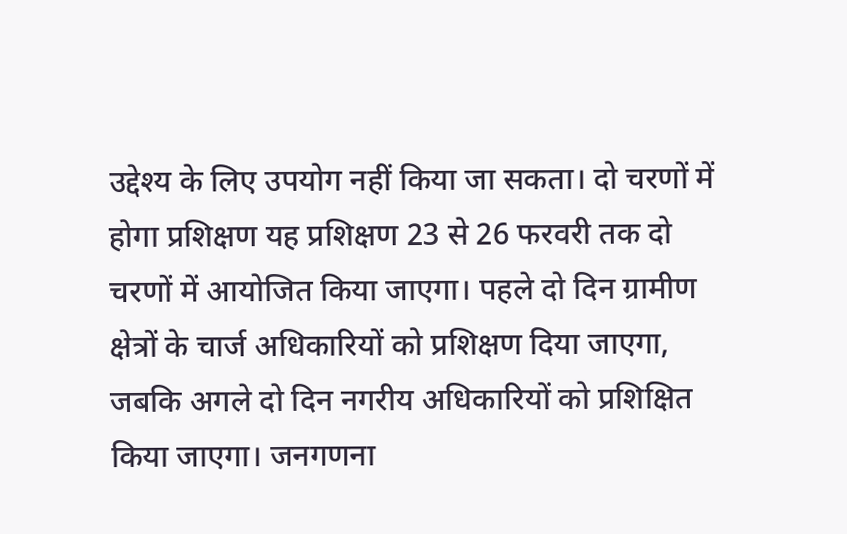उद्देश्य के लिए उपयोग नहीं किया जा सकता। दो चरणों में होगा प्रशिक्षण यह प्रशिक्षण 23 से 26 फरवरी तक दो चरणों में आयोजित किया जाएगा। पहले दो दिन ग्रामीण क्षेत्रों के चार्ज अधिकारियों को प्रशिक्षण दिया जाएगा, जबकि अगले दो दिन नगरीय अधिकारियों को प्रशिक्षित किया जाएगा। जनगणना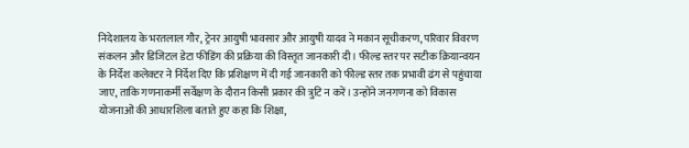निदेशालय के भरतलाल गौर, ट्रेनर आयुषी भावसार और आयुषी यादव ने मकान सूचीकरण, परिवार विवरण संकलन और डिजिटल डेटा फीडिंग की प्रक्रिया की विस्तृत जानकारी दी। फील्ड स्तर पर सटीक क्रियान्वयन के निर्देश कलेक्टर ने निर्देश दिए कि प्रशिक्षण में दी गई जानकारी को फील्ड स्तर तक प्रभावी ढंग से पहुंचाया जाए, ताकि गणनाकर्मी सर्वेक्षण के दौरान किसी प्रकार की त्रुटि न करें। उन्होंने जनगणना को विकास योजनाओं की आधारशिला बताते हुए कहा कि शिक्षा,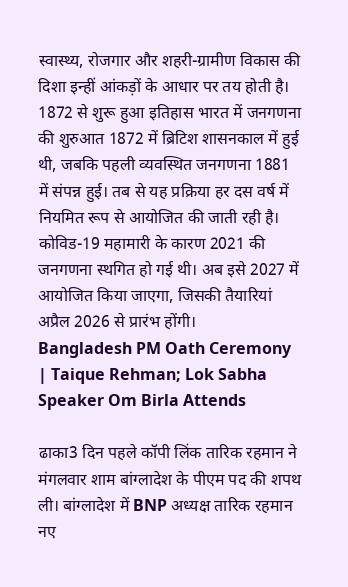स्वास्थ्य, रोजगार और शहरी-ग्रामीण विकास की दिशा इन्हीं आंकड़ों के आधार पर तय होती है। 1872 से शुरू हुआ इतिहास भारत में जनगणना की शुरुआत 1872 में ब्रिटिश शासनकाल में हुई थी, जबकि पहली व्यवस्थित जनगणना 1881 में संपन्न हुई। तब से यह प्रक्रिया हर दस वर्ष में नियमित रूप से आयोजित की जाती रही है। कोविड-19 महामारी के कारण 2021 की जनगणना स्थगित हो गई थी। अब इसे 2027 में आयोजित किया जाएगा, जिसकी तैयारियां अप्रैल 2026 से प्रारंभ होंगी।
Bangladesh PM Oath Ceremony | Taique Rehman; Lok Sabha Speaker Om Birla Attends

ढाका3 दिन पहले कॉपी लिंक तारिक रहमान ने मंगलवार शाम बांग्लादेश के पीएम पद की शपथ ली। बांग्लादेश में BNP अध्यक्ष तारिक रहमान नए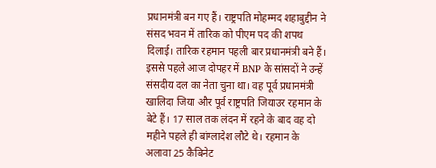प्रधानमंत्री बन गए हैं। राष्ट्रपति मोहम्मद शहाबुद्दीन ने संसद भवन में तारिक को पीएम पद की शपथ दिलाई। तारिक रहमान पहली बार प्रधानमंत्री बने हैं। इससे पहले आज दोपहर में BNP के सांसदों ने उन्हें संसदीय दल का नेता चुना था। वह पूर्व प्रधानमंत्री खालिदा जिया और पूर्व राष्ट्रपति जियाउर रहमान के बेटे हैं। 17 साल तक लंदन में रहने के बाद वह दो महीने पहले ही बांग्लादेश लौटे थे। रहमान के अलावा 25 कैबिनेट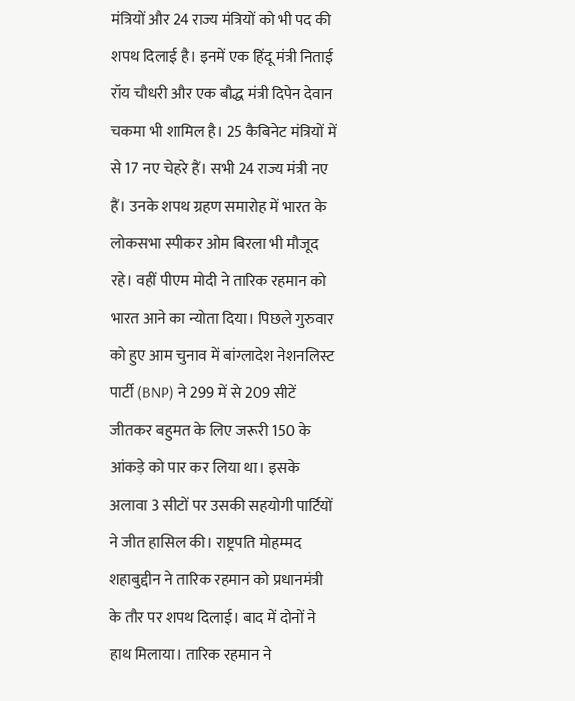मंत्रियों और 24 राज्य मंत्रियों को भी पद की शपथ दिलाई है। इनमें एक हिंदू मंत्री निताई रॉय चौधरी और एक बौद्ध मंत्री दिपेन देवान चकमा भी शामिल है। 25 कैबिनेट मंत्रियों में से 17 नए चेहरे हैं। सभी 24 राज्य मंत्री नए हैं। उनके शपथ ग्रहण समारोह में भारत के लोकसभा स्पीकर ओम बिरला भी मौजूद रहे। वहीं पीएम मोदी ने तारिक रहमान को भारत आने का न्योता दिया। पिछले गुरुवार को हुए आम चुनाव में बांग्लादेश नेशनलिस्ट पार्टी (BNP) ने 299 में से 209 सीटें जीतकर बहुमत के लिए जरूरी 150 के आंकड़े को पार कर लिया था। इसके अलावा 3 सीटों पर उसकी सहयोगी पार्टियों ने जीत हासिल की। राष्ट्रपति मोहम्मद शहाबुद्दीन ने तारिक रहमान को प्रधानमंत्री के तौर पर शपथ दिलाई। बाद में दोनों ने हाथ मिलाया। तारिक रहमान ने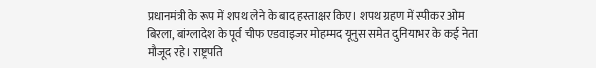प्रधानमंत्री के रूप में शपथ लेने के बाद हस्ताक्षर किए। शपथ ग्रहण में स्पीकर ओम बिरला, बांग्लादेश के पूर्व चीफ एडवाइजर मोहम्मद यूनुस समेत दुनियाभर के कई नेता मौजूद रहे। राष्ट्रपति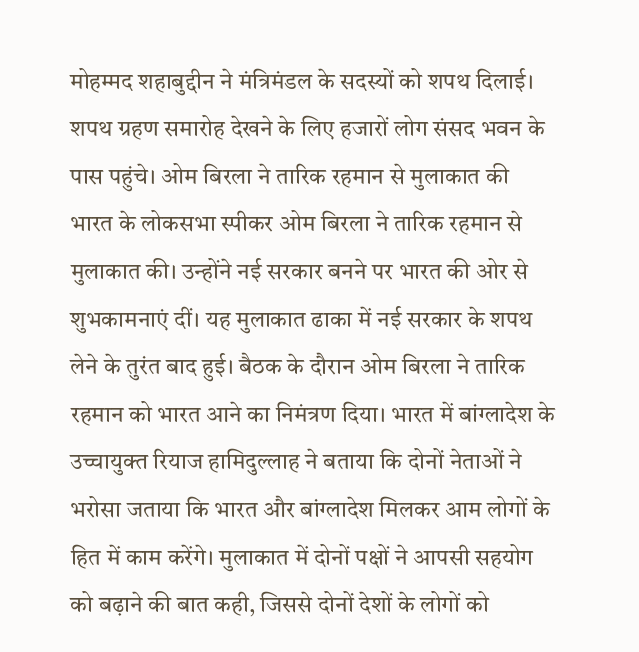मोहम्मद शहाबुद्दीन ने मंत्रिमंडल के सदस्यों को शपथ दिलाई। शपथ ग्रहण समारोह देखने के लिए हजारों लोग संसद भवन के पास पहुंचे। ओम बिरला ने तारिक रहमान से मुलाकात की भारत के लोकसभा स्पीकर ओम बिरला ने तारिक रहमान से मुलाकात की। उन्होंने नई सरकार बनने पर भारत की ओर से शुभकामनाएं दीं। यह मुलाकात ढाका में नई सरकार के शपथ लेने के तुरंत बाद हुई। बैठक के दौरान ओम बिरला ने तारिक रहमान को भारत आने का निमंत्रण दिया। भारत में बांग्लादेश के उच्चायुक्त रियाज हामिदुल्लाह ने बताया कि दोनों नेताओं ने भरोसा जताया कि भारत और बांग्लादेश मिलकर आम लोगों के हित में काम करेंगे। मुलाकात में दोनों पक्षों ने आपसी सहयोग को बढ़ाने की बात कही, जिससे दोनों देशों के लोगों को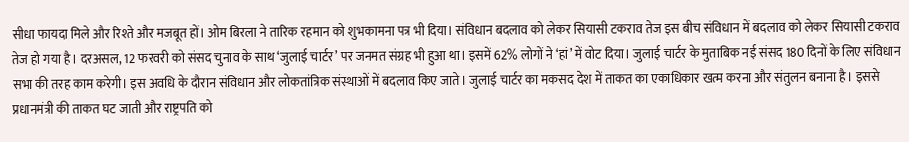सीधा फायदा मिले और रिश्ते और मजबूत हों। ओम बिरला ने तारिक रहमान को शुभकामना पत्र भी दिया। संविधान बदलाव को लेकर सियासी टकराव तेज इस बीच संविधान में बदलाव को लेकर सियासी टकराव तेज हो गया है। दरअसल, 12 फरवरी को संसद चुनाव के साथ ‘जुलाई चार्टर’ पर जनमत संग्रह भी हुआ था। इसमें 62% लोगों ने ‘हां’ में वोट दिया। जुलाई चार्टर के मुताबिक नई संसद 180 दिनों के लिए संविधान सभा की तरह काम करेगी। इस अवधि के दौरान संविधान और लोकतांत्रिक संस्थाओं में बदलाव किए जाते। जुलाई चार्टर का मकसद देश में ताकत का एकाधिकार खत्म करना और संतुलन बनाना है। इससे प्रधानमंत्री की ताकत घट जाती और राष्ट्रपति को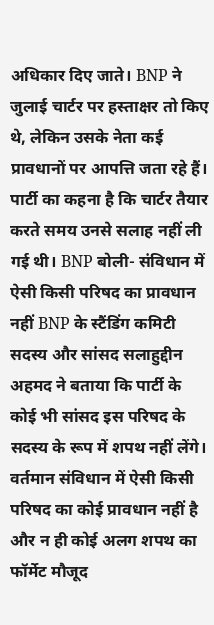अधिकार दिए जाते। BNP ने जुलाई चार्टर पर हस्ताक्षर तो किए थे, लेकिन उसके नेता कई प्रावधानों पर आपत्ति जता रहे हैं। पार्टी का कहना है कि चार्टर तैयार करते समय उनसे सलाह नहीं ली गई थी। BNP बोली- संविधान में ऐसी किसी परिषद का प्रावधान नहीं BNP के स्टैंडिंग कमिटी सदस्य और सांसद सलाहुद्दीन अहमद ने बताया कि पार्टी के कोई भी सांसद इस परिषद के सदस्य के रूप में शपथ नहीं लेंगे। वर्तमान संविधान में ऐसी किसी परिषद का कोई प्रावधान नहीं है और न ही कोई अलग शपथ का फॉर्मेट मौजूद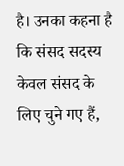है। उनका कहना है कि संसद सदस्य केवल संसद के लिए चुने गए हैं,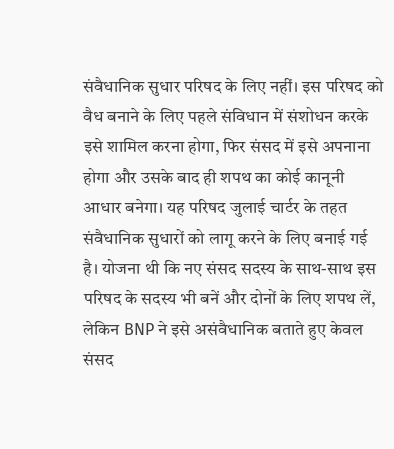संवैधानिक सुधार परिषद के लिए नहीं। इस परिषद को वैध बनाने के लिए पहले संविधान में संशोधन करके इसे शामिल करना होगा, फिर संसद में इसे अपनाना होगा और उसके बाद ही शपथ का कोई कानूनी आधार बनेगा। यह परिषद जुलाई चार्टर के तहत संवैधानिक सुधारों को लागू करने के लिए बनाई गई है। योजना थी कि नए संसद सदस्य के साथ-साथ इस परिषद के सदस्य भी बनें और दोनों के लिए शपथ लें, लेकिन BNP ने इसे असंवैधानिक बताते हुए केवल संसद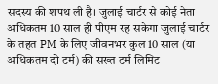सदस्य की शपथ ली है। जुलाई चार्टर से कोई नेता अधिकतम 10 साल ही पीएम रह सकेगा जुलाई चार्टर के तहत PM के लिए जीवनभर कुल 10 साल (या अधिकतम दो टर्म) की सख्त टर्म लिमिट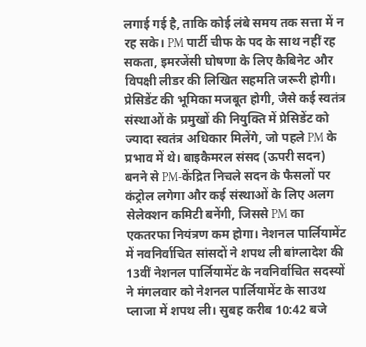लगाई गई है, ताकि कोई लंबे समय तक सत्ता में न रह सके। PM पार्टी चीफ के पद के साथ नहीं रह सकता, इमरजेंसी घोषणा के लिए कैबिनेट और विपक्षी लीडर की लिखित सहमति जरूरी होगी। प्रेसिडेंट की भूमिका मजबूत होगी, जैसे कई स्वतंत्र संस्थाओं के प्रमुखों की नियुक्ति में प्रेसिडेंट को ज्यादा स्वतंत्र अधिकार मिलेंगे, जो पहले PM के प्रभाव में थे। बाइकैमरल संसद (ऊपरी सदन) बनने से PM-केंद्रित निचले सदन के फैसलों पर कंट्रोल लगेगा और कई संस्थाओं के लिए अलग सेलेक्शन कमिटी बनेंगी, जिससे PM का एकतरफा नियंत्रण कम होगा। नेशनल पार्लियामेंट में नवनिर्वाचित सांसदों ने शपथ ली बांग्लादेश की 13वीं नेशनल पार्लियामेंट के नवनिर्वाचित सदस्यों ने मंगलवार को नेशनल पार्लियामेंट के साउथ प्लाजा में शपथ ली। सुबह करीब 10:42 बजे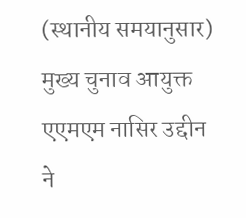(स्थानीय समयानुसार) मुख्य चुनाव आयुक्त एएमएम नासिर उद्दीन ने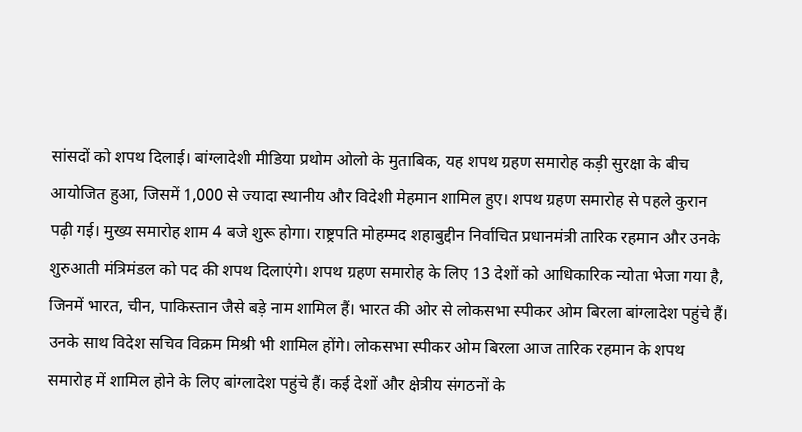सांसदों को शपथ दिलाई। बांग्लादेशी मीडिया प्रथोम ओलो के मुताबिक, यह शपथ ग्रहण समारोह कड़ी सुरक्षा के बीच आयोजित हुआ, जिसमें 1,000 से ज्यादा स्थानीय और विदेशी मेहमान शामिल हुए। शपथ ग्रहण समारोह से पहले कुरान पढ़ी गई। मुख्य समारोह शाम 4 बजे शुरू होगा। राष्ट्रपति मोहम्मद शहाबुद्दीन निर्वाचित प्रधानमंत्री तारिक रहमान और उनके शुरुआती मंत्रिमंडल को पद की शपथ दिलाएंगे। शपथ ग्रहण समारोह के लिए 13 देशों को आधिकारिक न्योता भेजा गया है, जिनमें भारत, चीन, पाकिस्तान जैसे बड़े नाम शामिल हैं। भारत की ओर से लोकसभा स्पीकर ओम बिरला बांग्लादेश पहुंचे हैं। उनके साथ विदेश सचिव विक्रम मिश्री भी शामिल होंगे। लोकसभा स्पीकर ओम बिरला आज तारिक रहमान के शपथ समारोह में शामिल होने के लिए बांग्लादेश पहुंचे हैं। कई देशों और क्षेत्रीय संगठनों के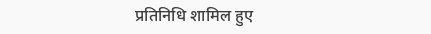प्रतिनिधि शामिल हुए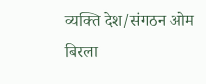व्यक्ति देश/संगठन ओम बिरला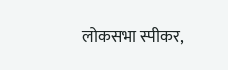लोकसभा स्पीकर,